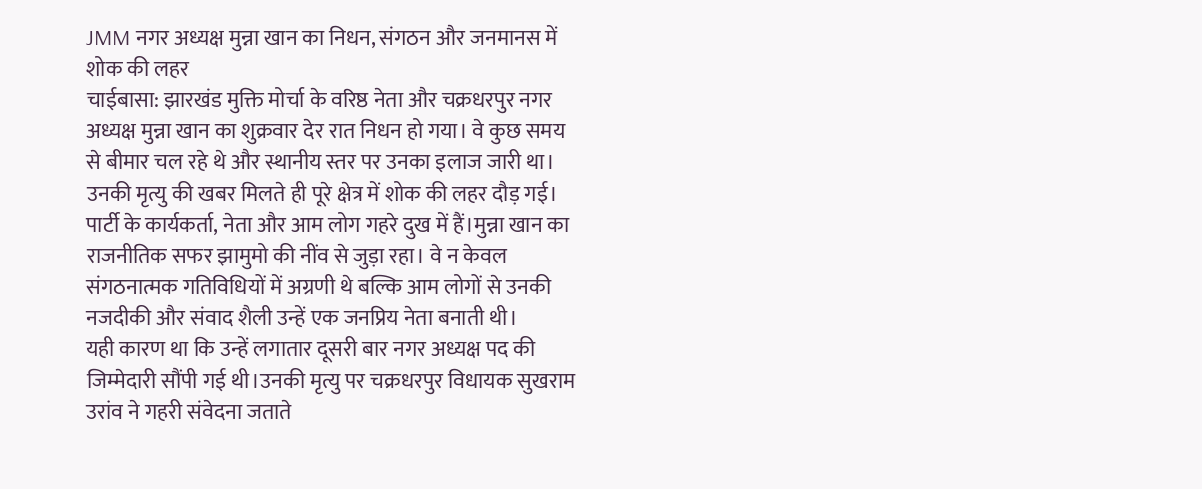JMM नगर अध्यक्ष मुन्ना खान का निधन, संगठन और जनमानस में शोक की लहर
चाईबासा: झारखंड मुक्ति मोर्चा के वरिष्ठ नेता और चक्रधरपुर नगर अध्यक्ष मुन्ना खान का शुक्रवार देर रात निधन हो गया। वे कुछ समय से बीमार चल रहे थे और स्थानीय स्तर पर उनका इलाज जारी था। उनकी मृत्यु की खबर मिलते ही पूरे क्षेत्र में शोक की लहर दौड़ गई। पार्टी के कार्यकर्ता, नेता और आम लोग गहरे दुख में हैं।मुन्ना खान का राजनीतिक सफर झामुमो की नींव से जुड़ा रहा। वे न केवल संगठनात्मक गतिविधियों में अग्रणी थे बल्कि आम लोगों से उनकी नजदीकी और संवाद शैली उन्हें एक जनप्रिय नेता बनाती थी।
यही कारण था कि उन्हें लगातार दूसरी बार नगर अध्यक्ष पद की जिम्मेदारी सौंपी गई थी।उनकी मृत्यु पर चक्रधरपुर विधायक सुखराम उरांव ने गहरी संवेदना जताते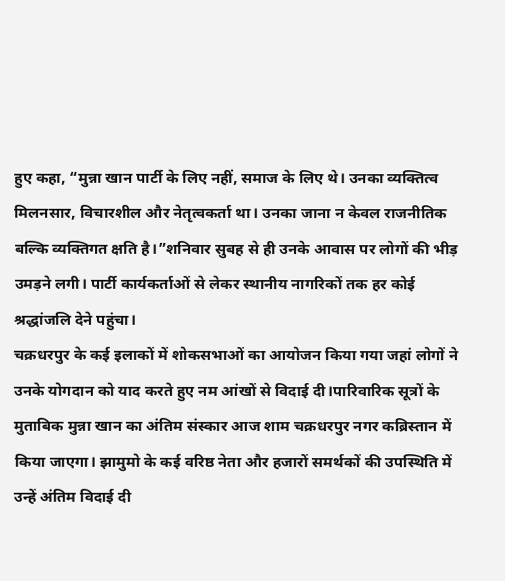हुए कहा, “मुन्ना खान पार्टी के लिए नहीं, समाज के लिए थे। उनका व्यक्तित्व मिलनसार, विचारशील और नेतृत्वकर्ता था। उनका जाना न केवल राजनीतिक बल्कि व्यक्तिगत क्षति है।”शनिवार सुबह से ही उनके आवास पर लोगों की भीड़ उमड़ने लगी। पार्टी कार्यकर्ताओं से लेकर स्थानीय नागरिकों तक हर कोई श्रद्धांजलि देने पहुंचा।
चक्रधरपुर के कई इलाकों में शोकसभाओं का आयोजन किया गया जहां लोगों ने उनके योगदान को याद करते हुए नम आंखों से विदाई दी।पारिवारिक सूत्रों के मुताबिक मुन्ना खान का अंतिम संस्कार आज शाम चक्रधरपुर नगर कब्रिस्तान में किया जाएगा। झामुमो के कई वरिष्ठ नेता और हजारों समर्थकों की उपस्थिति में उन्हें अंतिम विदाई दी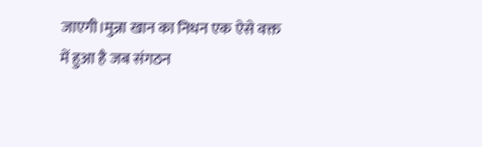जाएगी।मुन्ना खान का निधन एक ऐसे वक्त में हुआ है जब संगठन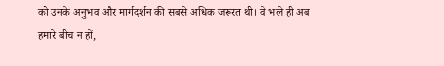को उनके अनुभव और मार्गदर्शन की सबसे अधिक जरूरत थी। वे भले ही अब हमारे बीच न हों,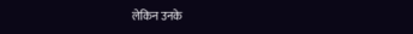लेकिन उनके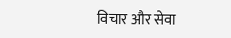विचार और सेवा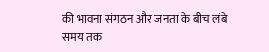की भावना संगठन और जनता के बीच लंबे समय तक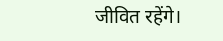जीवित रहेंगे।